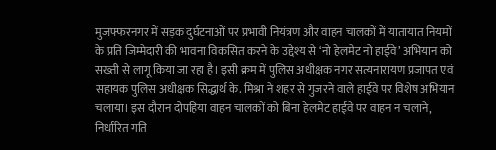मुजफ्फरनगर में सड़क दुर्घटनाओं पर प्रभावी नियंत्रण और वाहन चालकों में यातायात नियमों के प्रति जिम्मेदारी की भावना विकसित करने के उद्देश्य से ‘नो हेलमेट नो हाईवे’ अभियान को सख्ती से लागू किया जा रहा है। इसी क्रम में पुलिस अधीक्षक नगर सत्यनारायण प्रजापत एवं सहायक पुलिस अधीक्षक सिद्धार्थ के. मिश्रा ने शहर से गुजरने वाले हाईवे पर विशेष अभियान चलाया। इस दौरान दोपहिया वाहन चालकों को बिना हेलमेट हाईवे पर वाहन न चलाने, निर्धारित गति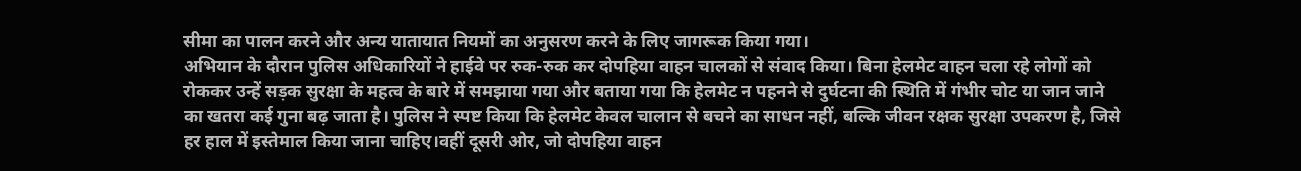सीमा का पालन करने और अन्य यातायात नियमों का अनुसरण करने के लिए जागरूक किया गया।
अभियान के दौरान पुलिस अधिकारियों ने हाईवे पर रुक-रुक कर दोपहिया वाहन चालकों से संवाद किया। बिना हेलमेट वाहन चला रहे लोगों को रोककर उन्हें सड़क सुरक्षा के महत्व के बारे में समझाया गया और बताया गया कि हेलमेट न पहनने से दुर्घटना की स्थिति में गंभीर चोट या जान जाने का खतरा कई गुना बढ़ जाता है। पुलिस ने स्पष्ट किया कि हेलमेट केवल चालान से बचने का साधन नहीं, बल्कि जीवन रक्षक सुरक्षा उपकरण है, जिसे हर हाल में इस्तेमाल किया जाना चाहिए।वहीं दूसरी ओर, जो दोपहिया वाहन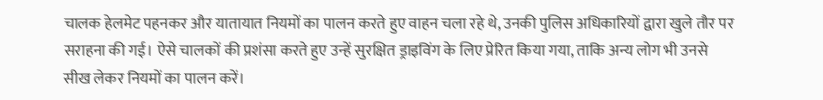चालक हेलमेट पहनकर और यातायात नियमों का पालन करते हुए वाहन चला रहे थे, उनकी पुलिस अधिकारियों द्वारा खुले तौर पर सराहना की गई। ऐसे चालकों की प्रशंसा करते हुए उन्हें सुरक्षित ड्राइविंग के लिए प्रेरित किया गया, ताकि अन्य लोग भी उनसे सीख लेकर नियमों का पालन करें।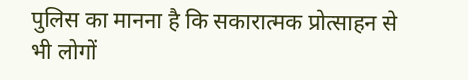पुलिस का मानना है कि सकारात्मक प्रोत्साहन से भी लोगों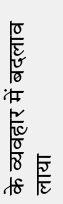के व्यवहार में बदलाव लाया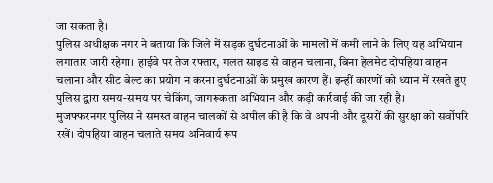जा सकता है।
पुलिस अधीक्षक नगर ने बताया कि जिले में सड़क दुर्घटनाओं के मामलों में कमी लाने के लिए यह अभियान लगातार जारी रहेगा। हाईवे पर तेज रफ्तार, गलत साइड से वाहन चलाना, बिना हेलमेट दोपहिया वाहन चलाना और सीट बेल्ट का प्रयोग न करना दुर्घटनाओं के प्रमुख कारण हैं। इन्हीं कारणों को ध्यान में रखते हुए पुलिस द्वारा समय-समय पर चेकिंग, जागरूकता अभियान और कड़ी कार्रवाई की जा रही है।
मुजफ्फरनगर पुलिस ने समस्त वाहन चालकों से अपील की है कि वे अपनी और दूसरों की सुरक्षा को सर्वोपरि रखें। दोपहिया वाहन चलाते समय अनिवार्य रूप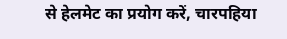से हेलमेट का प्रयोग करें, चारपहिया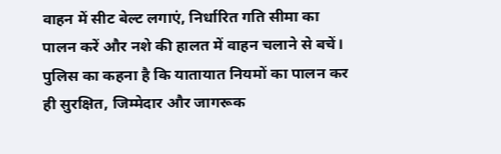वाहन में सीट बेल्ट लगाएं, निर्धारित गति सीमा का पालन करें और नशे की हालत में वाहन चलाने से बचें। पुलिस का कहना है कि यातायात नियमों का पालन कर ही सुरक्षित, जिम्मेदार और जागरूक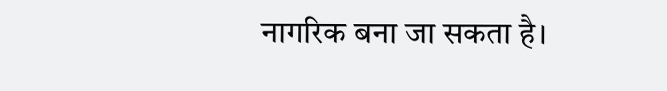नागरिक बना जा सकता है।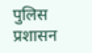पुलिस प्रशासन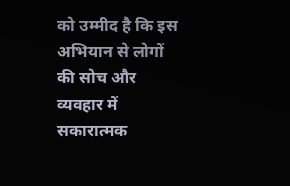को उम्मीद है कि इस अभियान से लोगों की सोच और व्यवहार में सकारात्मक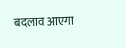बदलाव आएगा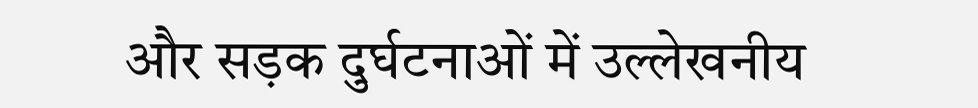और सड़क दुर्घटनाओं में उल्लेखनीय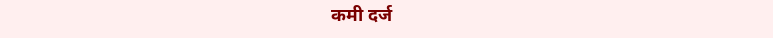कमी दर्ज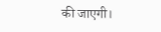की जाएगी।